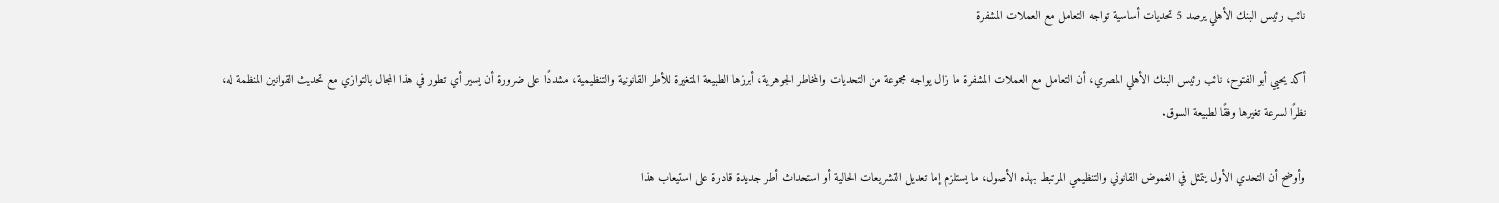نائب رئيس البنك الأهلي يرصد 5 تحديات أساسية تواجه التعامل مع العملات المشفرة

أكد يحيي أبو الفتوح، نائب رئيس البنك الأهلي المصري، أن التعامل مع العملات المشفرة ما زال يواجه مجموعة من التحديات والمخاطر الجوهرية، أبرزها الطبيعة المتغيرة للأطر القانونية والتنظيمية، مشددًا على ضرورة أن يسير أي تطور في هذا المجال بالتوازي مع تحديث القوانين المنظمة له، نظرًا لسرعة تغيرها وفقًا لطبيعة السوق.

وأوضح أن التحدي الأول يتمثل في الغموض القانوني والتنظيمي المرتبط بهذه الأصول، ما يستلزم إما تعديل التشريعات الحالية أو استحداث أطر جديدة قادرة على استيعاب هذا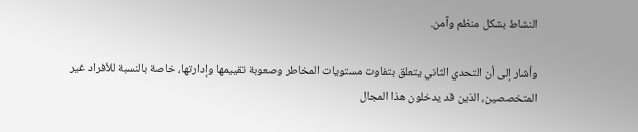النشاط بشكل منظم وآمن.

وأشار إلى أن التحدي الثاني يتعلق بتفاوت مستويات المخاطر وصعوبة تقييمها وإدارتها، خاصة بالنسبة للأفراد غير المتخصصين، الذين قد يدخلون هذا المجال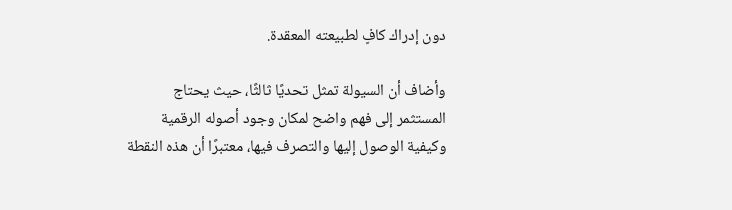دون إدراك كافٍ لطبيعته المعقدة.

وأضاف أن السيولة تمثل تحديًا ثالثًا، حيث يحتاج المستثمر إلى فهم واضح لمكان وجود أصوله الرقمية وكيفية الوصول إليها والتصرف فيها، معتبرًا أن هذه النقطة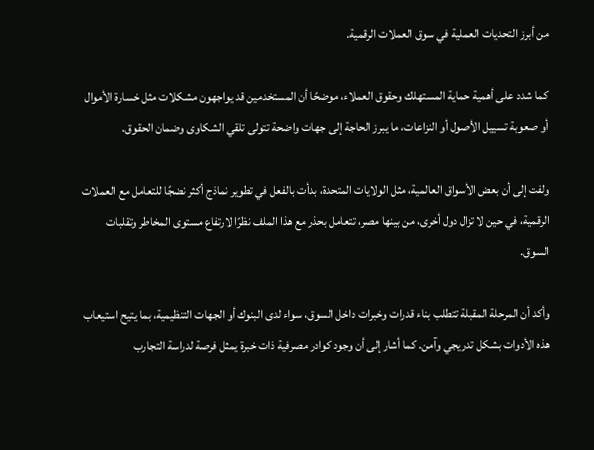من أبرز التحديات العملية في سوق العملات الرقمية.

كما شدد على أهمية حماية المستهلك وحقوق العملاء، موضحًا أن المستخدمين قد يواجهون مشكلات مثل خسارة الأموال أو صعوبة تسييل الأصول أو النزاعات، ما يبرز الحاجة إلى جهات واضحة تتولى تلقي الشكاوى وضمان الحقوق.

ولفت إلى أن بعض الأسواق العالمية، مثل الولايات المتحدة، بدأت بالفعل في تطوير نماذج أكثر نضجًا للتعامل مع العملات الرقمية، في حين لا تزال دول أخرى، من بينها مصر، تتعامل بحذر مع هذا الملف نظرًا لارتفاع مستوى المخاطر وتقلبات السوق.

وأكد أن المرحلة المقبلة تتطلب بناء قدرات وخبرات داخل السوق، سواء لدى البنوك أو الجهات التنظيمية، بما يتيح استيعاب هذه الأدوات بشكل تدريجي وآمن. كما أشار إلى أن وجود كوادر مصرفية ذات خبرة يمثل فرصة لدراسة التجارب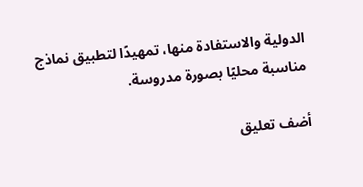الدولية والاستفادة منها، تمهيدًا لتطبيق نماذج مناسبة محليًا بصورة مدروسة.

أضف تعليق